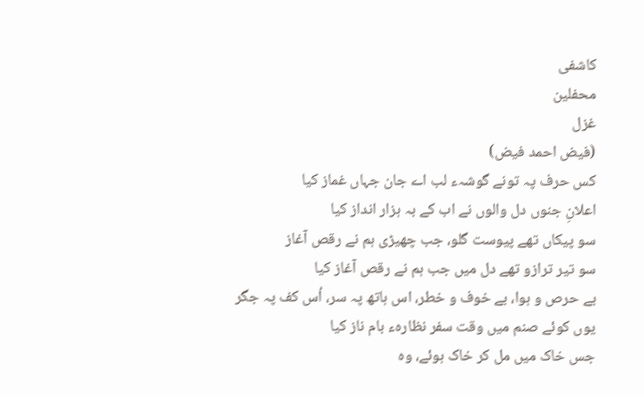کاشفی
محفلین
غزل
(فیض احمد فیض)
کس حرف پہ تونے گوشہء لب اے جان جہاں غماز کیا
اعلانِ جنوں دل والوں نے اب کے بہ ہزار انداز کیا
سو پیکاں تھے پیوست گلو، جب چھیڑی ہم نے رقص آغاز
سو تیر ترازو تھے دل میں جب ہم نے رقص آغاز کیا
بے حرص و ہوا، بے خوف و خطر، اس ہاتھ پہ سر، اُس کف پہ جگر
یوں کوئے صنم میں وقت سفر نظارہء بام ناز کیا
جس خاک میں مل کر خاک ہوئے، وہ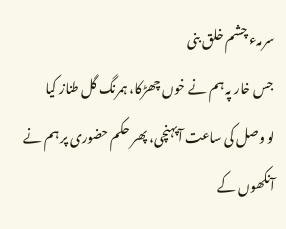سرمہء چشم خلق بنی
جس خار پہ ہم نے خوں چھڑکا، ہمرنگ گل طناز کیا
لو وصل کی ساعت آپہنچی، پھر حکم حضوری پر ہم نے
آنکھوں کے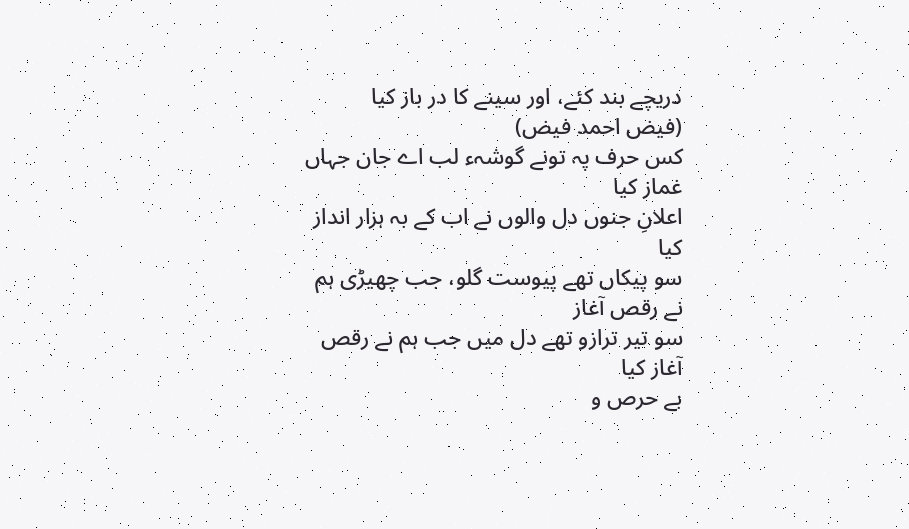دریچے بند کئے، اور سینے کا در باز کیا
(فیض احمد فیض)
کس حرف پہ تونے گوشہء لب اے جان جہاں غماز کیا
اعلانِ جنوں دل والوں نے اب کے بہ ہزار انداز کیا
سو پیکاں تھے پیوست گلو، جب چھیڑی ہم نے رقص آغاز
سو تیر ترازو تھے دل میں جب ہم نے رقص آغاز کیا
بے حرص و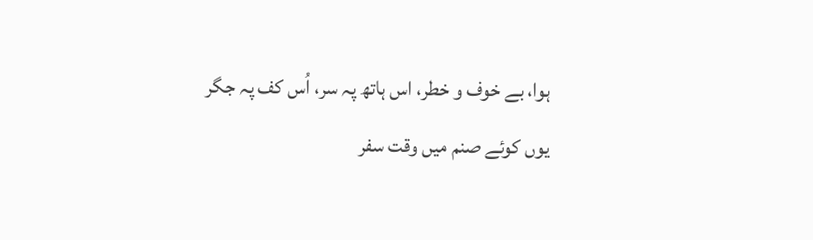ہوا، بے خوف و خطر، اس ہاتھ پہ سر، اُس کف پہ جگر
یوں کوئے صنم میں وقت سفر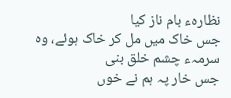نظارہء بام ناز کیا
جس خاک میں مل کر خاک ہوئے، وہ سرمہء چشم خلق بنی
جس خار پہ ہم نے خوں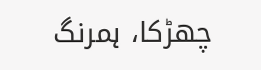چھڑکا، ہمرنگ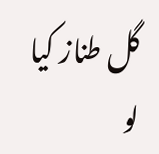گل طناز کیا
لو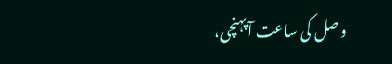وصل کی ساعت آپہنچی،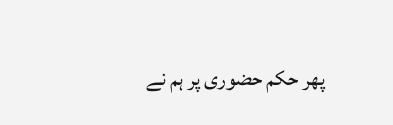پھر حکم حضوری پر ہم نے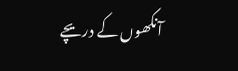آنکھوں کے دریچے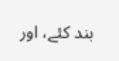بند کئے، اور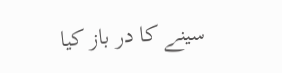سینے کا در باز کیا